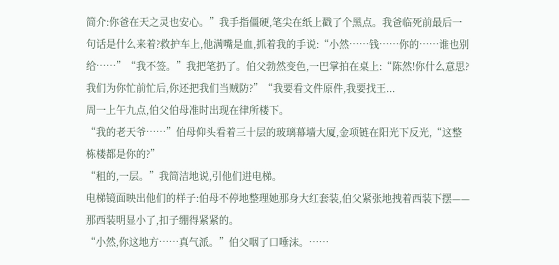简介:你爸在天之灵也安心。”我手指僵硬,笔尖在纸上戳了个黑点。我爸临死前最后一句话是什么来着?救护车上,他满嘴是血,抓着我的手说:“小然……钱……你的……谁也别给……”“我不签。”我把笔扔了。伯父勃然变色,一巴掌拍在桌上:“陈然!你什么意思?我们为你忙前忙后,你还把我们当贼防?”“我要看文件原件,我要找王...
周一上午九点,伯父伯母准时出现在律所楼下。
“我的老天爷……”伯母仰头看着三十层的玻璃幕墙大厦,金项链在阳光下反光,“这整栋楼都是你的?”
“租的,一层。”我简洁地说,引他们进电梯。
电梯镜面映出他们的样子:伯母不停地整理她那身大红套装,伯父紧张地拽着西装下摆——那西装明显小了,扣子绷得紧紧的。
“小然,你这地方……真气派。”伯父咽了口唾沫。……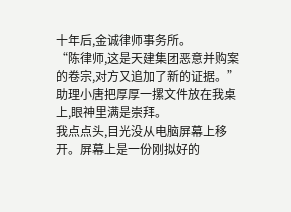十年后,金诚律师事务所。
“陈律师,这是天建集团恶意并购案的卷宗,对方又追加了新的证据。”助理小唐把厚厚一摞文件放在我桌上,眼神里满是崇拜。
我点点头,目光没从电脑屏幕上移开。屏幕上是一份刚拟好的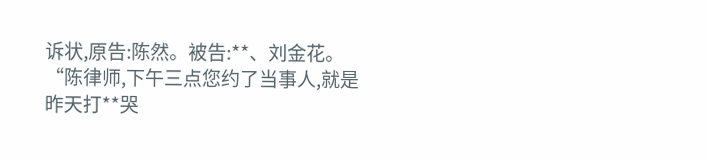诉状,原告:陈然。被告:**、刘金花。
“陈律师,下午三点您约了当事人,就是昨天打**哭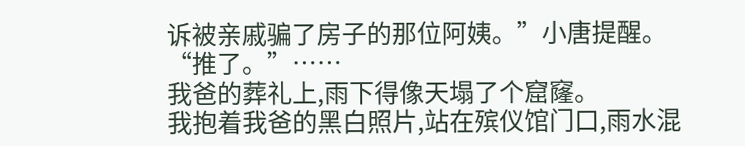诉被亲戚骗了房子的那位阿姨。”小唐提醒。
“推了。”……
我爸的葬礼上,雨下得像天塌了个窟窿。
我抱着我爸的黑白照片,站在殡仪馆门口,雨水混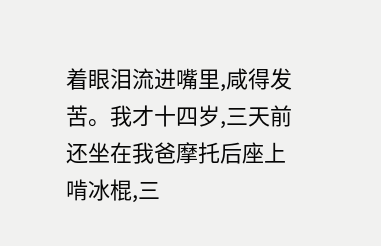着眼泪流进嘴里,咸得发苦。我才十四岁,三天前还坐在我爸摩托后座上啃冰棍,三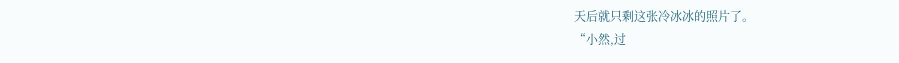天后就只剩这张冷冰冰的照片了。
“小然,过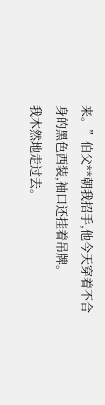来。”伯父**朝我招手,他今天穿着不合身的黑色西装,袖口还挂着吊牌。
我木然地走过去。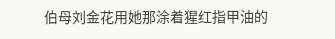伯母刘金花用她那涂着猩红指甲油的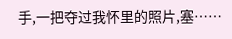手,一把夺过我怀里的照片,塞……